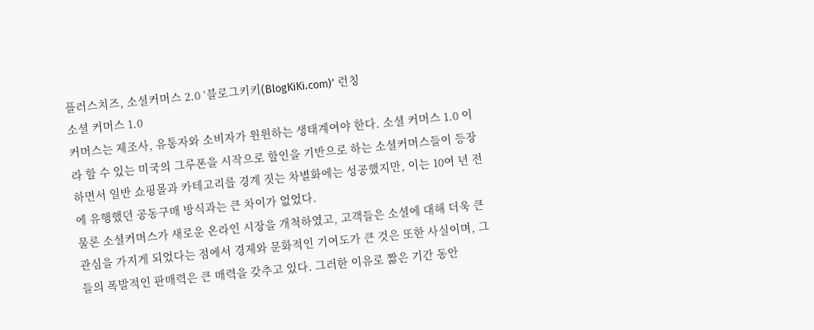플러스치즈, 소셜커머스 2.0 ‘블로그키키(BlogKiKi.com)’ 런칭
소셜 커머스 1.0
커머스는 제조사, 유통자와 소비자가 윈윈하는 생태계여야 한다. 소셜 커머스 1.0 이라 할 수 있는 미국의 그루폰을 시작으로 할인을 기반으로 하는 소셜커머스들이 등장하면서 일반 쇼핑몰과 카테고리를 경계 짓는 차별화에는 성공했지만, 이는 10여 년 전에 유행했던 공동구매 방식과는 큰 차이가 없었다.
물론 소셜커머스가 새로운 온라인 시장을 개척하였고, 고객들은 소셜에 대해 더욱 큰 관심을 가지게 되었다는 점에서 경제와 문화적인 기여도가 큰 것은 또한 사실이며, 그들의 폭발적인 판매력은 큰 매력을 갖추고 있다. 그러한 이유로 짧은 기간 동안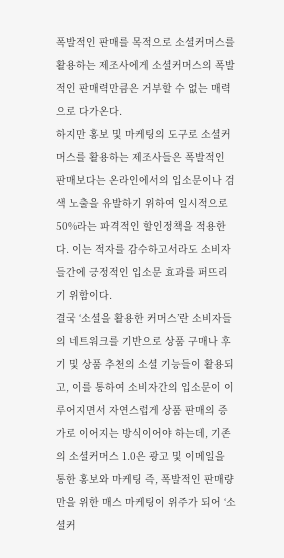폭발적인 판매를 목적으로 소셜커머스를 활용하는 제조사에게 소셜커머스의 폭발적인 판매력만큼은 거부할 수 없는 매력으로 다가온다.
하지만 홍보 및 마케팅의 도구로 소셜커머스를 활용하는 제조사들은 폭발적인 판매보다는 온라인에서의 입소문이나 검색 노출을 유발하기 위하여 일시적으로 50%라는 파격적인 할인정책을 적용한다. 이는 적자를 감수하고서라도 소비자들간에 긍정적인 입소문 효과를 퍼뜨리기 위함이다.
결국 ‘소셜을 활용한 커머스’란 소비자들의 네트워크를 기반으로 상품 구매나 후기 및 상품 추천의 소셜 기능들이 활용되고, 이를 통하여 소비자간의 입소문이 이루어지면서 자연스럽게 상품 판매의 증가로 이어지는 방식이어야 하는데, 기존의 소셜커머스 1.0은 광고 및 이메일을 통한 홍보와 마케팅 즉, 폭발적인 판매량만을 위한 매스 마케팅이 위주가 되어 ‘소셜커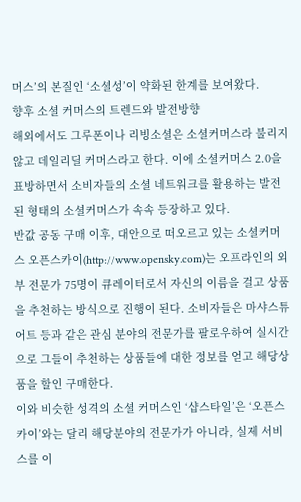머스’의 본질인 ‘소셜성’이 약화된 한계를 보여왔다.
향후 소셜 커머스의 트렌드와 발전방향
해외에서도 그루폰이나 리빙소셜은 소셜커머스라 불리지 않고 데일리딜 커머스라고 한다. 이에 소셜커머스 2.0을 표방하면서 소비자들의 소셜 네트워크를 활용하는 발전된 형태의 소셜커머스가 속속 등장하고 있다.
반값 공동 구매 이후, 대안으로 떠오르고 있는 소셜커머스 오픈스카이(http://www.opensky.com)는 오프라인의 외부 전문가 75명이 큐레이터로서 자신의 이름을 걸고 상품을 추천하는 방식으로 진행이 된다. 소비자들은 마샤스튜어트 등과 같은 관심 분야의 전문가를 팔로우하여 실시간으로 그들이 추천하는 상품들에 대한 정보를 얻고 해당상품을 할인 구매한다.
이와 비슷한 성격의 소셜 커머스인 ‘샵스타일’은 ‘오픈스카이’와는 달리 해당분야의 전문가가 아니라, 실제 서비스를 이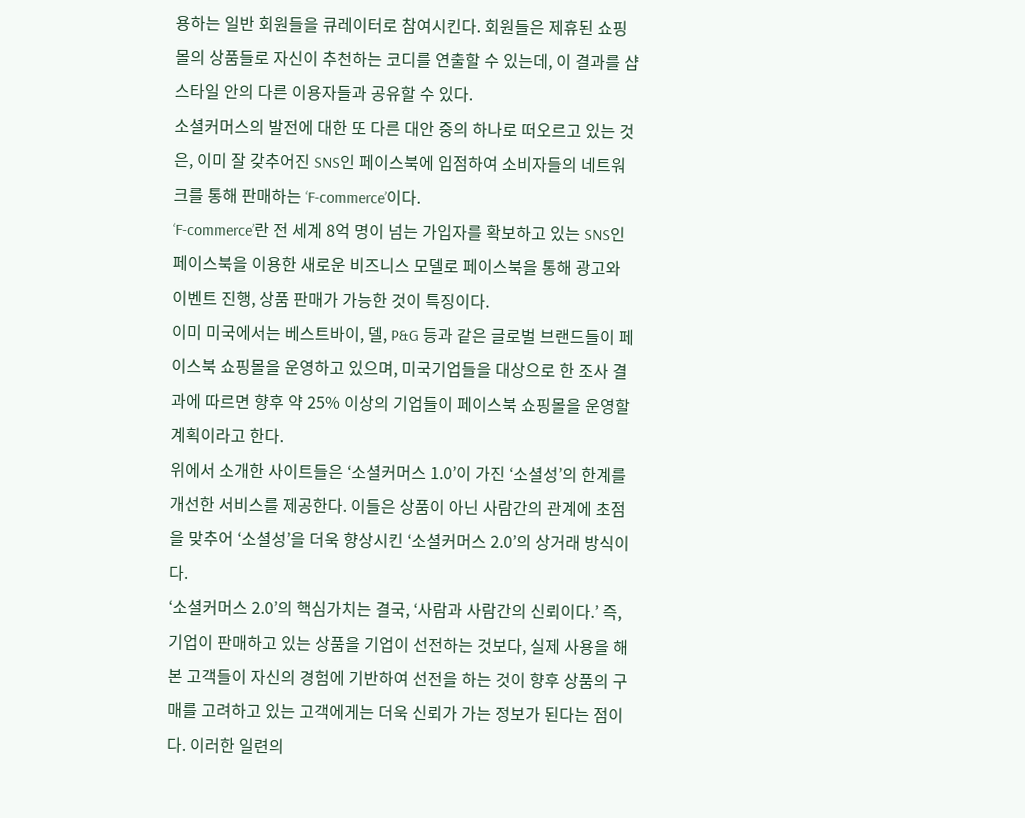용하는 일반 회원들을 큐레이터로 참여시킨다. 회원들은 제휴된 쇼핑몰의 상품들로 자신이 추천하는 코디를 연출할 수 있는데, 이 결과를 샵스타일 안의 다른 이용자들과 공유할 수 있다.
소셜커머스의 발전에 대한 또 다른 대안 중의 하나로 떠오르고 있는 것은, 이미 잘 갖추어진 SNS인 페이스북에 입점하여 소비자들의 네트워크를 통해 판매하는 ‘F-commerce’이다.
‘F-commerce’란 전 세계 8억 명이 넘는 가입자를 확보하고 있는 SNS인 페이스북을 이용한 새로운 비즈니스 모델로 페이스북을 통해 광고와 이벤트 진행, 상품 판매가 가능한 것이 특징이다.
이미 미국에서는 베스트바이, 델, P&G 등과 같은 글로벌 브랜드들이 페이스북 쇼핑몰을 운영하고 있으며, 미국기업들을 대상으로 한 조사 결과에 따르면 향후 약 25% 이상의 기업들이 페이스북 쇼핑몰을 운영할 계획이라고 한다.
위에서 소개한 사이트들은 ‘소셜커머스 1.0’이 가진 ‘소셜성’의 한계를 개선한 서비스를 제공한다. 이들은 상품이 아닌 사람간의 관계에 초점을 맞추어 ‘소셜성’을 더욱 향상시킨 ‘소셜커머스 2.0’의 상거래 방식이다.
‘소셜커머스 2.0’의 핵심가치는 결국, ‘사람과 사람간의 신뢰이다.’ 즉, 기업이 판매하고 있는 상품을 기업이 선전하는 것보다, 실제 사용을 해본 고객들이 자신의 경험에 기반하여 선전을 하는 것이 향후 상품의 구매를 고려하고 있는 고객에게는 더욱 신뢰가 가는 정보가 된다는 점이다. 이러한 일련의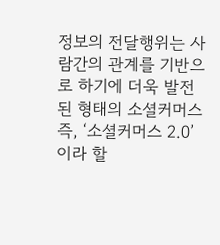정보의 전달행위는 사람간의 관계를 기반으로 하기에 더욱 발전된 형태의 소셜커머스 즉, ‘소셜커머스 2.0’이라 할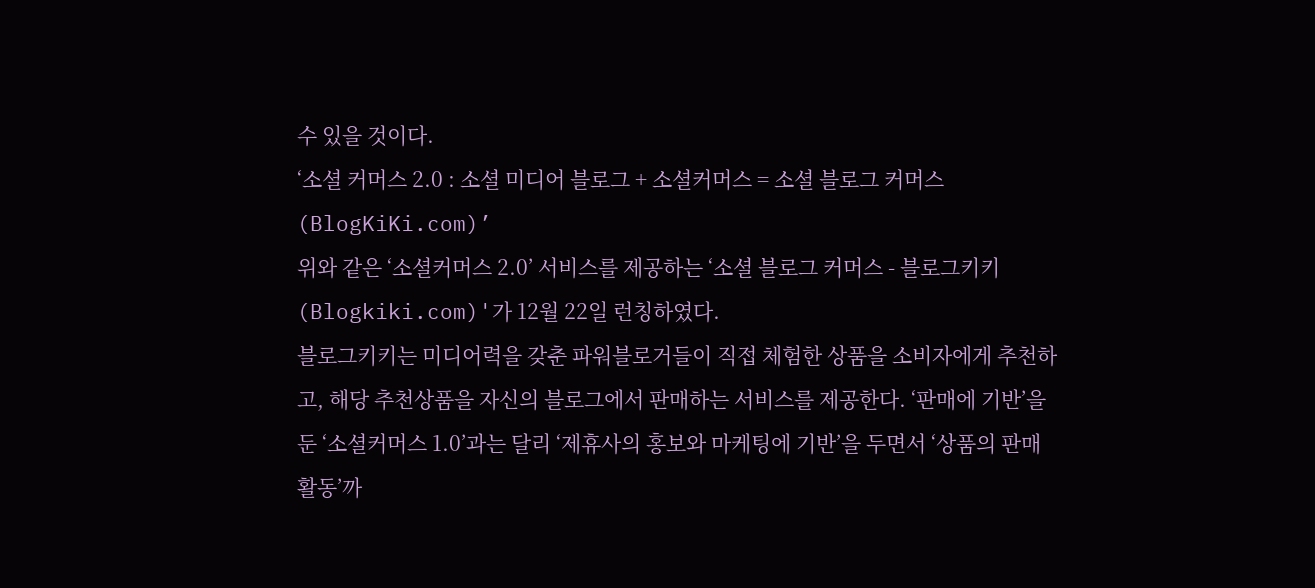수 있을 것이다.
‘소셜 커머스 2.0 : 소셜 미디어 블로그 + 소셜커머스 = 소셜 블로그 커머스(BlogKiKi.com)’
위와 같은 ‘소셜커머스 2.0’ 서비스를 제공하는 ‘소셜 블로그 커머스 - 블로그키키(Blogkiki.com)'가 12월 22일 런칭하였다.
블로그키키는 미디어력을 갖춘 파워블로거들이 직접 체험한 상품을 소비자에게 추천하고, 해당 추천상품을 자신의 블로그에서 판매하는 서비스를 제공한다. ‘판매에 기반’을 둔 ‘소셜커머스 1.0’과는 달리 ‘제휴사의 홍보와 마케팅에 기반’을 두면서 ‘상품의 판매활동’까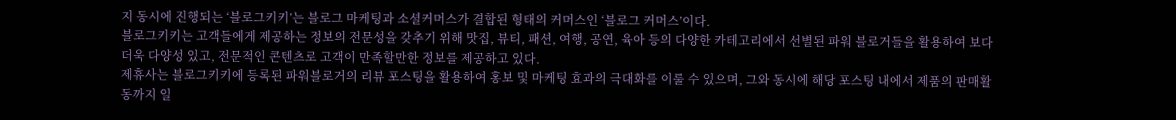지 동시에 진행되는 ‘블로그키키’는 블로그 마케팅과 소셜커머스가 결합된 형태의 커머스인 ‘블로그 커머스’이다.
블로그키키는 고객들에게 제공하는 정보의 전문성을 갖추기 위해 맛집, 뷰티, 패션, 여행, 공연, 육아 등의 다양한 카테고리에서 선별된 파워 블로거들을 활용하여 보다 더욱 다양성 있고, 전문적인 콘텐츠로 고객이 만족할만한 정보를 제공하고 있다.
제휴사는 블로그키키에 등록된 파워블로거의 리뷰 포스팅을 활용하여 홍보 및 마케팅 효과의 극대화를 이룰 수 있으며, 그와 동시에 해당 포스팅 내에서 제품의 판매활동까지 일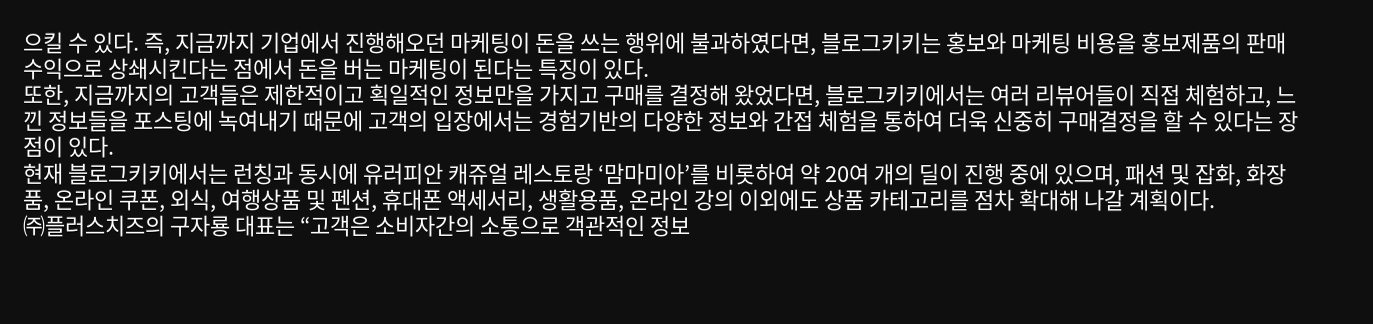으킬 수 있다. 즉, 지금까지 기업에서 진행해오던 마케팅이 돈을 쓰는 행위에 불과하였다면, 블로그키키는 홍보와 마케팅 비용을 홍보제품의 판매수익으로 상쇄시킨다는 점에서 돈을 버는 마케팅이 된다는 특징이 있다.
또한, 지금까지의 고객들은 제한적이고 획일적인 정보만을 가지고 구매를 결정해 왔었다면, 블로그키키에서는 여러 리뷰어들이 직접 체험하고, 느낀 정보들을 포스팅에 녹여내기 때문에 고객의 입장에서는 경험기반의 다양한 정보와 간접 체험을 통하여 더욱 신중히 구매결정을 할 수 있다는 장점이 있다.
현재 블로그키키에서는 런칭과 동시에 유러피안 캐쥬얼 레스토랑 ‘맘마미아’를 비롯하여 약 20여 개의 딜이 진행 중에 있으며, 패션 및 잡화, 화장품, 온라인 쿠폰, 외식, 여행상품 및 펜션, 휴대폰 액세서리, 생활용품, 온라인 강의 이외에도 상품 카테고리를 점차 확대해 나갈 계획이다.
㈜플러스치즈의 구자룡 대표는 “고객은 소비자간의 소통으로 객관적인 정보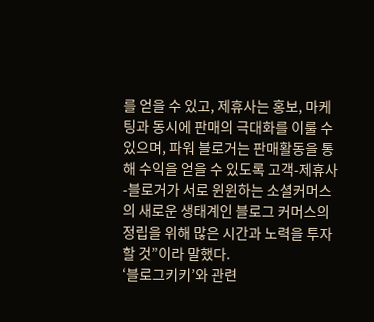를 얻을 수 있고, 제휴사는 홍보, 마케팅과 동시에 판매의 극대화를 이룰 수 있으며, 파워 블로거는 판매활동을 통해 수익을 얻을 수 있도록 고객-제휴사-블로거가 서로 윈윈하는 소셜커머스의 새로운 생태계인 블로그 커머스의 정립을 위해 많은 시간과 노력을 투자할 것”이라 말했다.
‘블로그키키’와 관련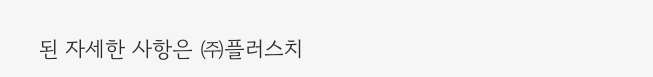된 자세한 사항은 ㈜플러스치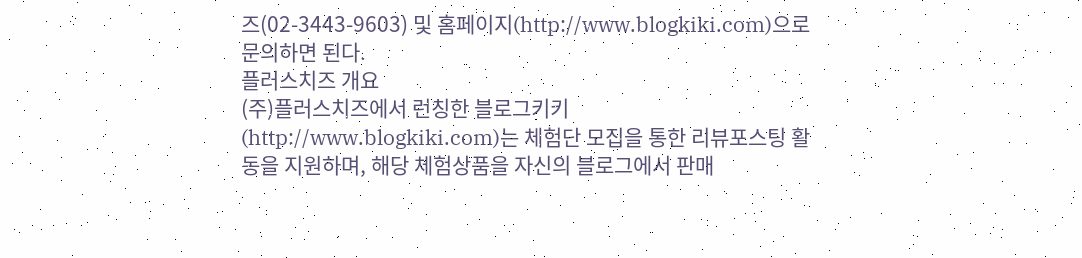즈(02-3443-9603) 및 홈페이지(http://www.blogkiki.com)으로 문의하면 된다.
플러스치즈 개요
(주)플러스치즈에서 런칭한 블로그키키(http://www.blogkiki.com)는 체험단 모집을 통한 리뷰포스팅 활동을 지원하며, 해당 체험상품을 자신의 블로그에서 판매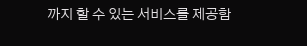까지 할 수 있는 서비스를 제공함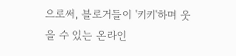으로써, 블로거들이 '키키'하며 웃을 수 있는 온라인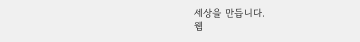세상을 만듭니다.
웹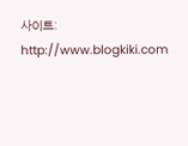사이트: http://www.blogkiki.com